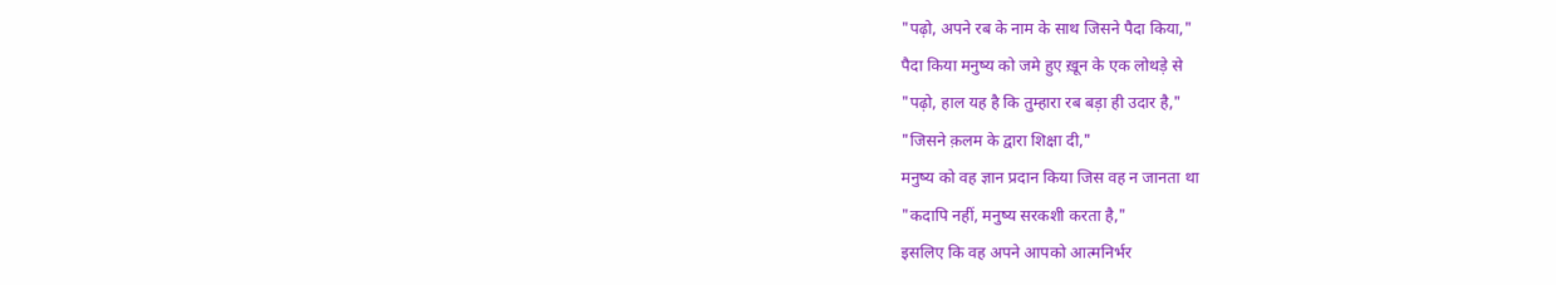"पढ़ो, अपने रब के नाम के साथ जिसने पैदा किया,"
पैदा किया मनुष्य को जमे हुए ख़ून के एक लोथड़े से
"पढ़ो, हाल यह है कि तुम्हारा रब बड़ा ही उदार है,"
"जिसने क़लम के द्वारा शिक्षा दी,"
मनुष्य को वह ज्ञान प्रदान किया जिस वह न जानता था
"कदापि नहीं, मनुष्य सरकशी करता है,"
इसलिए कि वह अपने आपको आत्मनिर्भर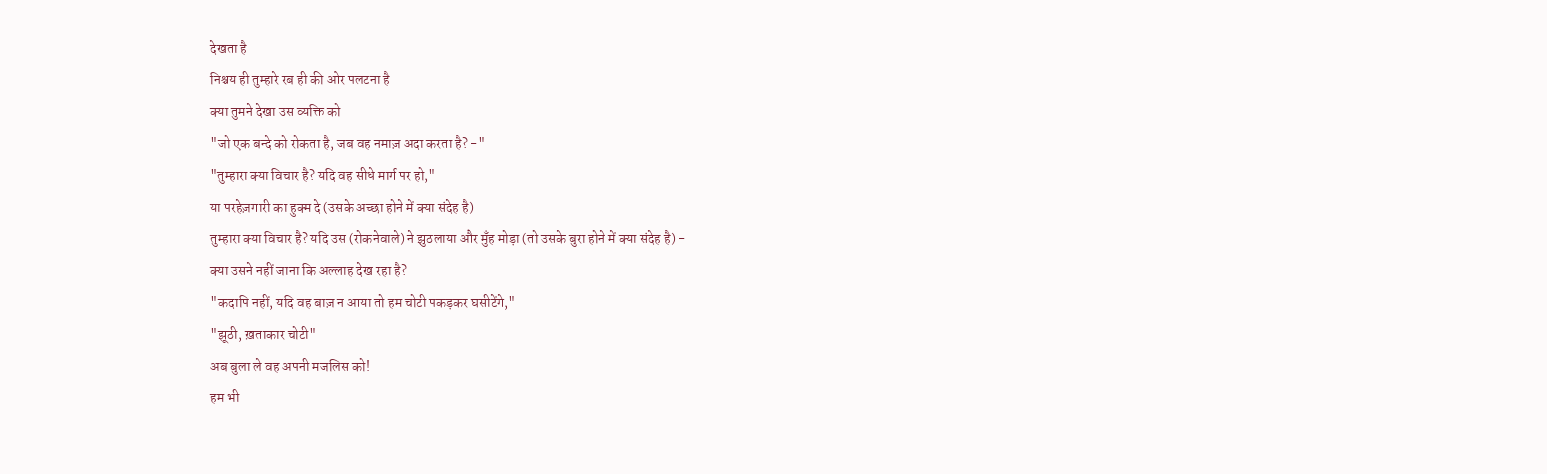देखता है
निश्चय ही तुम्हारे रब ही की ओर पलटना है
क्या तुमने देखा उस व्यक्ति को
"जो एक बन्दे को रोकता है, जब वह नमाज़ अदा करता है? -"
"तुम्हारा क्या विचार है? यदि वह सीधे मार्ग पर हो,"
या परहेज़गारी का हुक्म दे (उसके अच्छा होने में क्या संदेह है)
तुम्हारा क्या विचार है? यदि उस (रोकनेवाले) ने झुठलाया और मुँह मोड़ा (तो उसके बुरा होने में क्या संदेह है) -
क्या उसने नहीं जाना कि अल्लाह देख रहा है?
"कदापि नहीं, यदि वह बाज़ न आया तो हम चोटी पकड़कर घसीटेंगे,"
"झूठी, ख़ताकार चोटी"
अब बुला ले वह अपनी मजलिस को!
हम भी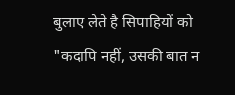बुलाए लेते है सिपाहियों को
"कदापि नहीं, उसकी बात न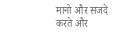मानो और सजदे करते और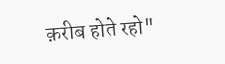क़रीब होते रहो"